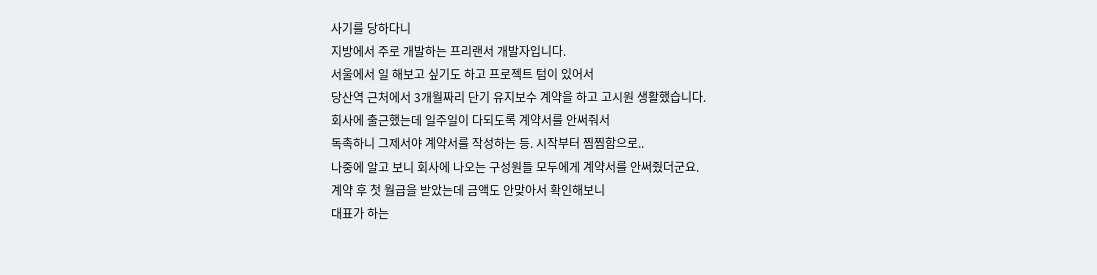사기를 당하다니
지방에서 주로 개발하는 프리랜서 개발자입니다.
서울에서 일 해보고 싶기도 하고 프로젝트 텀이 있어서
당산역 근처에서 3개월짜리 단기 유지보수 계약을 하고 고시원 생활했습니다.
회사에 출근했는데 일주일이 다되도록 계약서를 안써줘서
독촉하니 그제서야 계약서를 작성하는 등. 시작부터 찜찜함으로..
나중에 알고 보니 회사에 나오는 구성원들 모두에게 계약서를 안써줬더군요.
계약 후 첫 월급을 받았는데 금액도 안맞아서 확인해보니
대표가 하는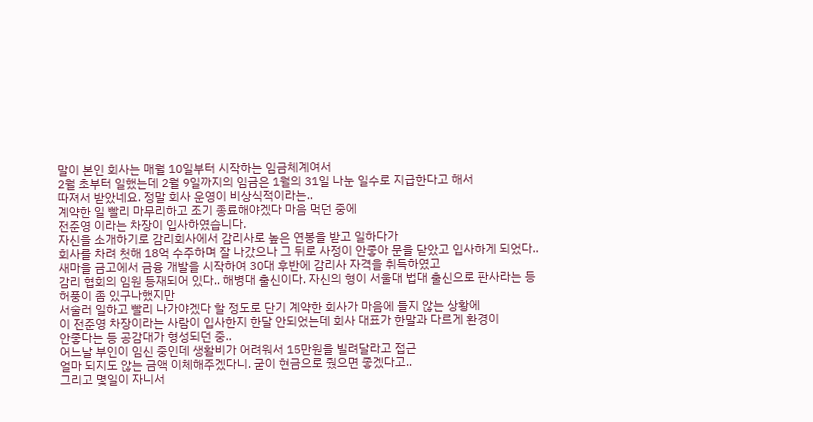말이 본인 회사는 매월 10일부터 시작하는 임금체계여서
2월 초부터 일했는데 2월 9일까지의 임금은 1월의 31일 나눈 일수로 지급한다고 해서
따져서 받았네요. 정말 회사 운영이 비상식적이라는..
계약한 일 빨리 마무리하고 조기 종료해야겠다 마음 먹던 중에
전준영 이라는 차장이 입사하였습니다.
자신을 소개하기로 감리회사에서 감리사로 높은 연봉을 받고 일하다가
회사를 차려 첫해 18억 수주하며 잘 나갔으나 그 뒤로 사정이 안좋아 문을 닫았고 입사하게 되었다..
새마을 금고에서 금융 개발을 시작하여 30대 후반에 감리사 자격을 취득하였고
감리 협회의 임원 등재되어 있다.. 해병대 출신이다. 자신의 형이 서울대 법대 출신으로 판사라는 등
허풍이 좀 있구나했지만
서술러 일하고 빨리 나가야겠다 할 정도로 단기 계약한 회사가 마음에 들지 않는 상황에
이 전준영 차장이라는 사람이 입사한지 한달 안되었는데 회사 대표가 한말과 다르게 환경이
안좋다는 등 공감대가 형성되던 중..
어느날 부인이 임신 중인데 생활비가 어려워서 15만원을 빌려달라고 접근
얼마 되지도 않는 금액 이체해주겠다니. 굳이 현금으로 줬으면 좋겠다고..
그리고 몇일이 자니서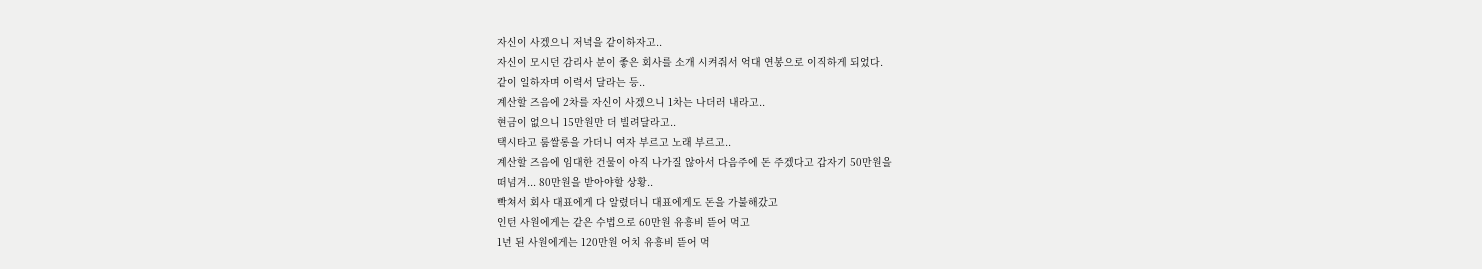자신이 사겠으니 저녁을 같이하자고..
자신이 모시던 감리사 분이 좋은 회사를 소개 시켜줘서 억대 연봉으로 이직하게 되었다.
같이 일하자며 이력서 달라는 등..
계산할 즈음에 2차를 자신이 사겠으니 1차는 나더러 내라고..
현금이 없으니 15만원만 더 빌려달라고..
택시타고 룸쌀롱을 가더니 여자 부르고 노래 부르고..
계산할 즈음에 임대한 건물이 아직 나가질 않아서 다음주에 돈 주겠다고 갑자기 50만원을
떠넘겨... 80만원을 받아야할 상황..
빡쳐서 회사 대표에게 다 알렸더니 대표에게도 돈을 가불해갔고
인턴 사원에게는 같은 수법으로 60만원 유흥비 뜯어 먹고
1년 된 사원에게는 120만원 어치 유흥비 뜯어 먹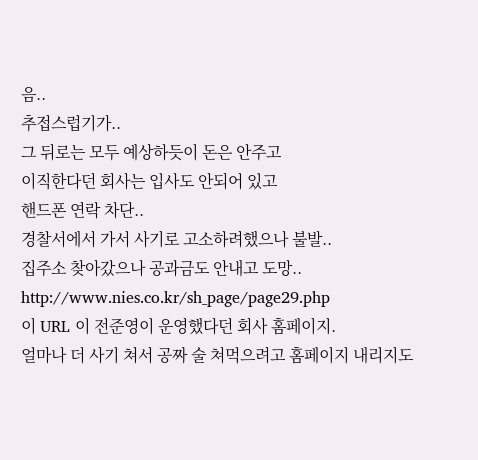음..
추접스럽기가..
그 뒤로는 모두 예상하듯이 돈은 안주고
이직한다던 회사는 입사도 안되어 있고
핸드폰 연락 차단..
경찰서에서 가서 사기로 고소하려했으나 불발..
집주소 찾아갔으나 공과금도 안내고 도망..
http://www.nies.co.kr/sh_page/page29.php
이 URL 이 전준영이 운영했다던 회사 홈페이지.
얼마나 더 사기 쳐서 공짜 술 쳐먹으려고 홈페이지 내리지도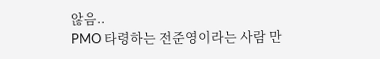않음..
PMO 타령하는 전준영이라는 사람 만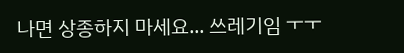나면 상종하지 마세요... 쓰레기임 ㅜㅜ